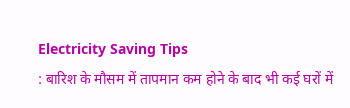Electricity Saving Tips
: बारिश के मौसम में तापमान कम होने के बाद भी कई घरों में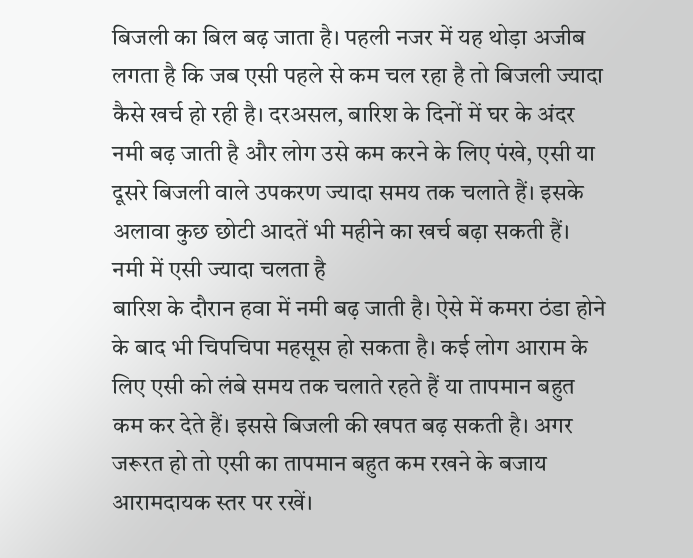बिजली का बिल बढ़ जाता है। पहली नजर में यह थोड़ा अजीब लगता है कि जब एसी पहले से कम चल रहा है तो बिजली ज्यादा कैसे खर्च हो रही है। दरअसल, बारिश के दिनों में घर के अंदर नमी बढ़ जाती है और लोग उसे कम करने के लिए पंखे, एसी या दूसरे बिजली वाले उपकरण ज्यादा समय तक चलाते हैं। इसके अलावा कुछ छोटी आदतें भी महीने का खर्च बढ़ा सकती हैं।
नमी में एसी ज्यादा चलता है
बारिश के दौरान हवा में नमी बढ़ जाती है। ऐसे में कमरा ठंडा होने के बाद भी चिपचिपा महसूस हो सकता है। कई लोग आराम के लिए एसी को लंबे समय तक चलाते रहते हैं या तापमान बहुत कम कर देते हैं। इससे बिजली की खपत बढ़ सकती है। अगर जरूरत हो तो एसी का तापमान बहुत कम रखने के बजाय आरामदायक स्तर पर रखें।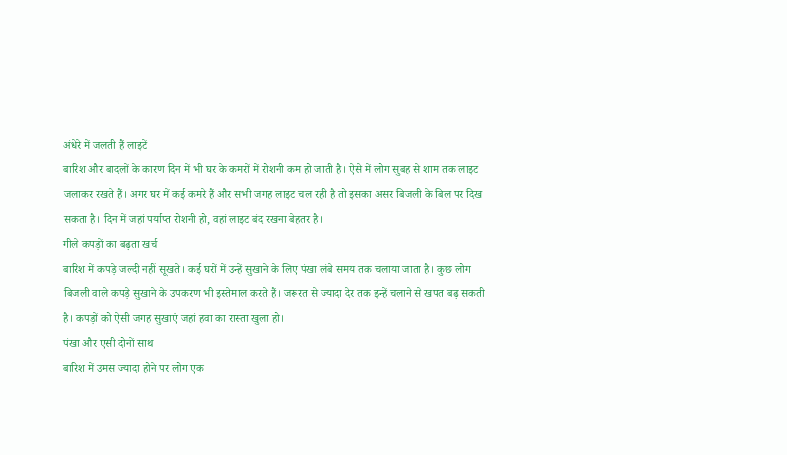अंधेरे में जलती हैं लाइटें
बारिश और बादलों के कारण दिन में भी घर के कमरों में रोशनी कम हो जाती है। ऐसे में लोग सुबह से शाम तक लाइट जलाकर रखते हैं। अगर घर में कई कमरे हैं और सभी जगह लाइट चल रही है तो इसका असर बिजली के बिल पर दिख सकता है। दिन में जहां पर्याप्त रोशनी हो, वहां लाइट बंद रखना बेहतर है।
गीले कपड़ों का बढ़ता खर्च
बारिश में कपड़े जल्दी नहीं सूखते। कई घरों में उन्हें सुखाने के लिए पंखा लंबे समय तक चलाया जाता है। कुछ लोग बिजली वाले कपड़े सुखाने के उपकरण भी इस्तेमाल करते हैं। जरूरत से ज्यादा देर तक इन्हें चलाने से खपत बढ़ सकती है। कपड़ों को ऐसी जगह सुखाएं जहां हवा का रास्ता खुला हो।
पंखा और एसी दोनों साथ
बारिश में उमस ज्यादा होने पर लोग एक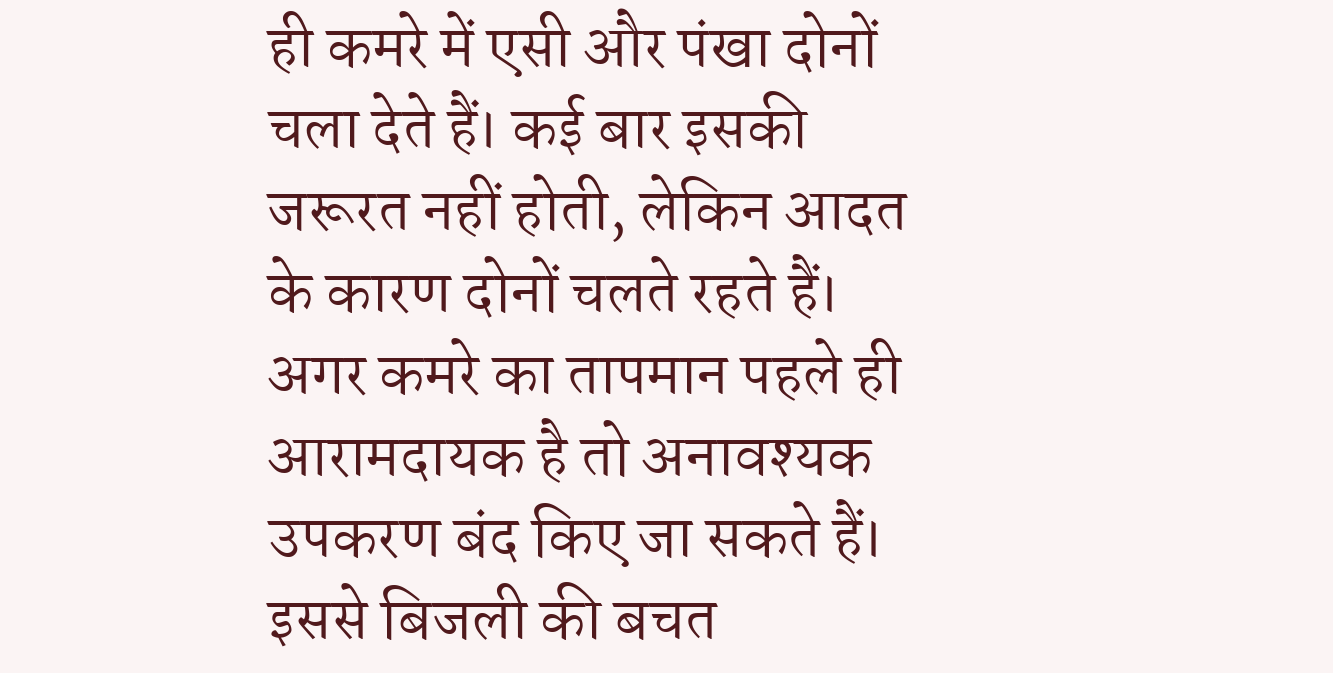ही कमरे में एसी और पंखा दोनों चला देते हैं। कई बार इसकी जरूरत नहीं होती, लेकिन आदत के कारण दोनों चलते रहते हैं। अगर कमरे का तापमान पहले ही आरामदायक है तो अनावश्यक उपकरण बंद किए जा सकते हैं। इससे बिजली की बचत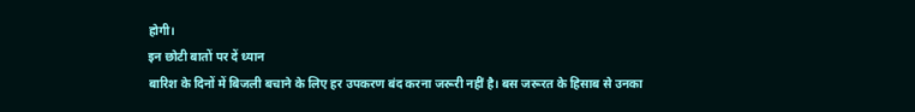होगी।
इन छोटी बातों पर दें ध्यान
बारिश के दिनों में बिजली बचाने के लिए हर उपकरण बंद करना जरूरी नहीं है। बस जरूरत के हिसाब से उनका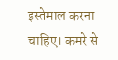इस्तेमाल करना चाहिए। कमरे से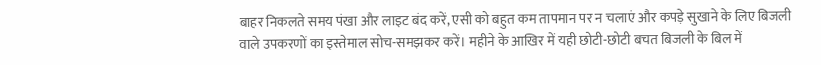बाहर निकलते समय पंखा और लाइट बंद करें, एसी को बहुत कम तापमान पर न चलाएं और कपड़े सुखाने के लिए बिजली वाले उपकरणों का इस्तेमाल सोच-समझकर करें। महीने के आखिर में यही छोटी-छोटी बचत बिजली के बिल में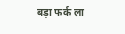बड़ा फर्क ला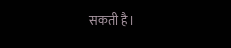सकती है।